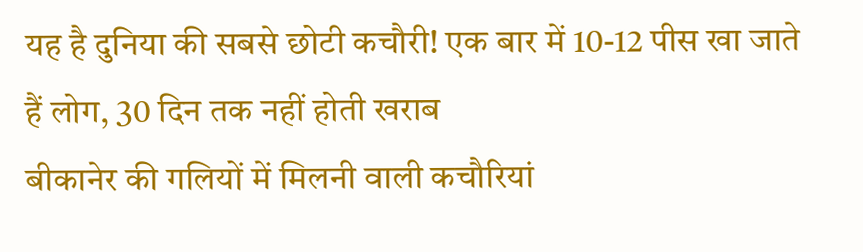यह है दुनिया की सबसे छोटी कचौरी! एक बार में 10-12 पीस खा जाते हैं लोग, 30 दिन तक नहीं होती खराब
बीकानेर की गलियों में मिलनी वाली कचौरियां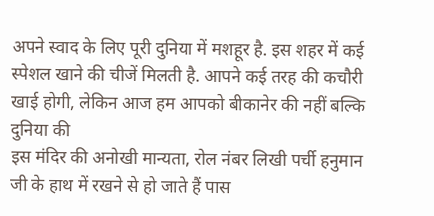अपने स्वाद के लिए पूरी दुनिया में मशहूर है. इस शहर में कई स्पेशल खाने की चीजें मिलती है. आपने कई तरह की कचौरी खाई होगी, लेकिन आज हम आपको बीकानेर की नहीं बल्कि दुनिया की
इस मंदिर की अनोखी मान्यता, रोल नंबर लिखी पर्ची हनुमान जी के हाथ में रखने से हो जाते हैं पास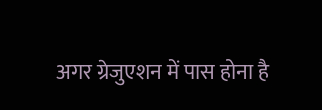अगर ग्रेजुएशन में पास होना है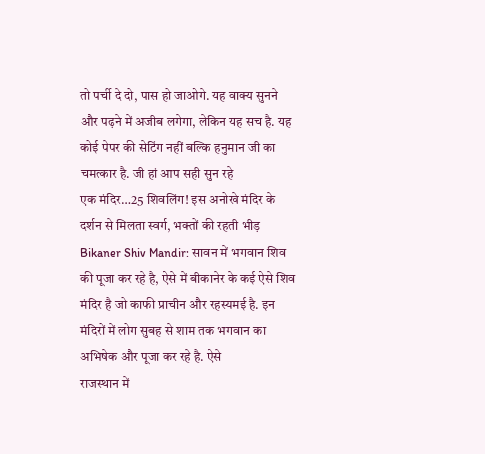तो पर्ची दे दो, पास हो जाओगे. यह वाक्य सुनने और पढ़ने में अजीब लगेगा, लेकिन यह सच है. यह कोई पेपर की सेटिंग नहीं बल्कि हनुमान जी का चमत्कार है. जी हां आप सही सुन रहे
एक मंदिर…25 शिवलिंग! इस अनोखे मंदिर के दर्शन से मिलता स्वर्ग, भक्तों की रहती भीड़
Bikaner Shiv Mandir: सावन में भगवान शिव की पूजा कर रहे है, ऐसे में बीकानेर के कई ऐसे शिव मंदिर है जो काफी प्राचीन और रहस्यमई है. इन मंदिरों में लोग सुबह से शाम तक भगवान का अभिषेक और पूजा कर रहे है. ऐसे
राजस्थान में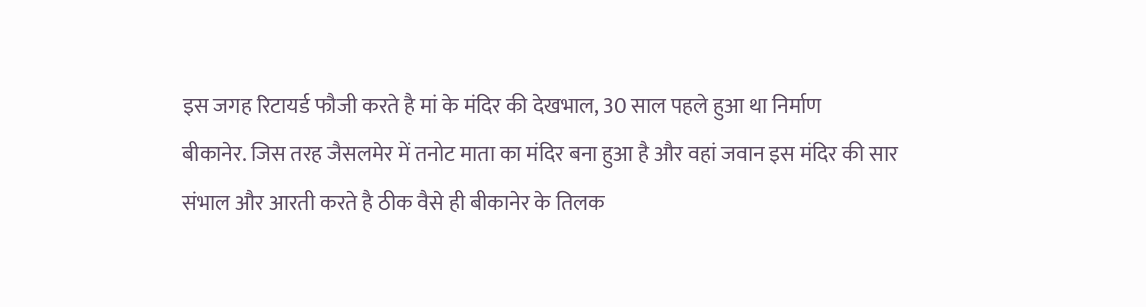इस जगह रिटायर्ड फौजी करते है मां के मंदिर की देखभाल, 30 साल पहले हुआ था निर्माण
बीकानेर. जिस तरह जैसलमेर में तनोट माता का मंदिर बना हुआ है और वहां जवान इस मंदिर की सार संभाल और आरती करते है ठीक वैसे ही बीकानेर के तिलक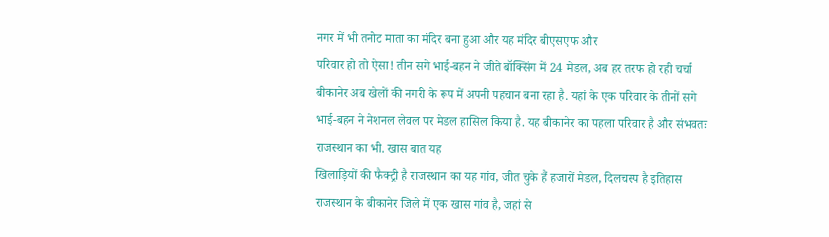नगर में भी तनोट माता का मंदिर बना हुआ और यह मंदिर बीएसएफ और
परिवार हो तो ऐसा! तीन सगे भाई-बहन ने जीते बॉक्सिंग में 24 मेडल, अब हर तरफ हो रही चर्चा
बीकानेर अब खेलों की नगरी के रूप में अपनी पहचान बना रहा है. यहां के एक परिवार के तीनों सगे भाई-बहन ने नेशनल लेवल पर मेडल हासिल किया है. यह बीकानेर का पहला परिवार है और संभवतः राजस्थान का भी. खास बात यह
खिलाड़ियों की फैक्ट्री है राजस्थान का यह गांव, जीत चुके हैं हजारों मेडल, दिलचस्प है इतिहास
राजस्थान के बीकानेर जिले में एक खास गांव है, जहां से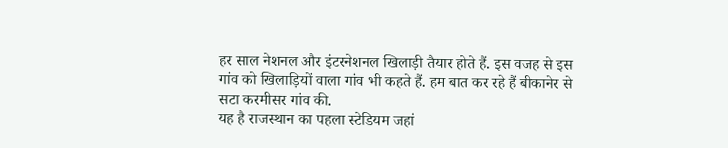हर साल नेशनल और इंटरनेशनल खिलाड़ी तैयार होते हैं. इस वजह से इस गांव को खिलाड़ियों वाला गांव भी कहते हैं. हम बात कर रहे हैं बीकानेर से सटा करमीसर गांव की.
यह है राजस्थान का पहला स्टेडियम जहां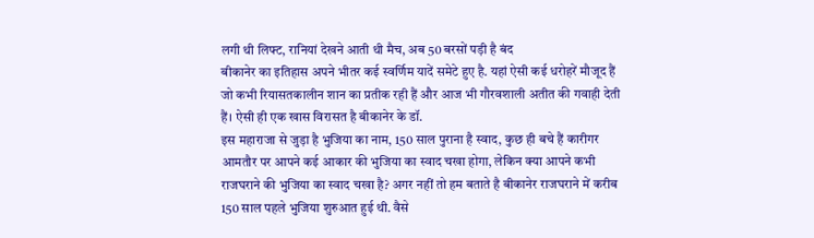लगी थी लिफ्ट, रानियां देखने आती थी मैच, अब 50 बरसों पड़ी है बंद
बीकानेर का इतिहास अपने भीतर कई स्वर्णिम यादें समेटे हुए है. यहां ऐसी कई धरोहरें मौजूद हैं जो कभी रियासतकालीन शान का प्रतीक रही हैं और आज भी गौरवशाली अतीत की गवाही देती हैं। ऐसी ही एक खास विरासत है बीकानेर के डॉ.
इस महाराजा से जुड़ा है भुजिया का नाम, 150 साल पुराना है स्वाद, कुछ ही बचे हैं कारीगर
आमतौर पर आपने कई आकार की भुजिया का स्वाद चखा होगा, लेकिन क्या आपने कभी राजघराने की भुजिया का स्वाद चखा है? अगर नहीं तो हम बताते है बीकानेर राजघराने में करीब 150 साल पहले भुजिया शुरुआत हुई थी. वैसे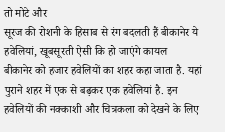तो मोटे और
सूरज की रोशनी के हिसाब से रंग बदलती हैं बीकानेर ये हवेलियां, खूबसूरती ऐसी कि हो जाएंगे कायल
बीकानेर को हजार हवेलियों का शहर कहा जाता है. यहां पुराने शहर में एक से बढ़कर एक हवेलियां है. इन हवेलियों की नक्काशी और चित्रकला को देखने के लिए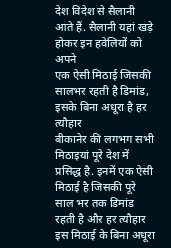देश विदेश से सैलानी आते हैं. सैलानी यहां खड़े होकर इन हवेलियों को अपने
एक ऐसी मिठाई जिसकी सालभर रहती है डिमांड, इसके बिना अधूरा है हर त्यौहार
बीकानेर की लगभग सभी मिठाइयां पूरे देश में प्रसिद्ध है. इनमें एक ऐसी मिठाई है जिसकी पूरे साल भर तक डिमांड रहती है और हर त्यौहार इस मिठाई के बिना अधूरा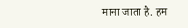माना जाता है. हम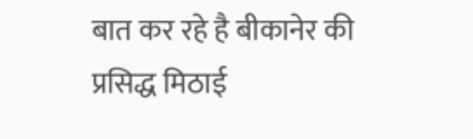बात कर रहे है बीकानेर की प्रसिद्ध मिठाई